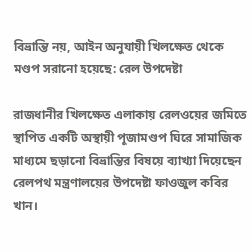বিভ্রান্তি নয়, আইন অনুযায়ী খিলক্ষেত থেকে মণ্ডপ সরানো হয়েছে: রেল উপদেষ্টা

রাজধানীর খিলক্ষেত এলাকায় রেলওয়ের জমিতে স্থাপিত একটি অস্থায়ী পূজামণ্ডপ ঘিরে সামাজিক মাধ্যমে ছড়ানো বিভ্রান্তির বিষয়ে ব্যাখ্যা দিয়েছেন রেলপথ মন্ত্রণালয়ের উপদেষ্টা ফাওজুল কবির খান।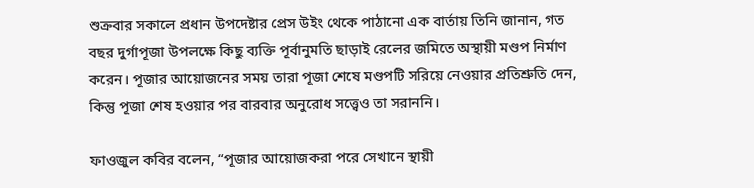শুক্রবার সকালে প্রধান উপদেষ্টার প্রেস উইং থেকে পাঠানো এক বার্তায় তিনি জানান, গত বছর দুর্গাপূজা উপলক্ষে কিছু ব্যক্তি পূর্বানুমতি ছাড়াই রেলের জমিতে অস্থায়ী মণ্ডপ নির্মাণ করেন। পূজার আয়োজনের সময় তারা পূজা শেষে মণ্ডপটি সরিয়ে নেওয়ার প্রতিশ্রুতি দেন, কিন্তু পূজা শেষ হওয়ার পর বারবার অনুরোধ সত্ত্বেও তা সরাননি।

ফাওজুল কবির বলেন, “পূজার আয়োজকরা পরে সেখানে স্থায়ী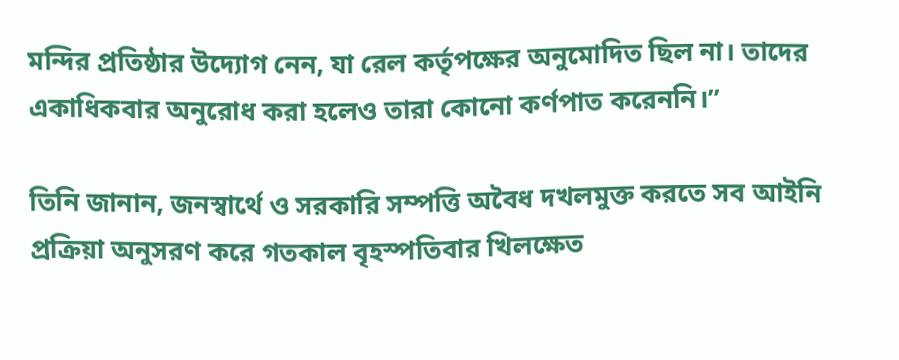মন্দির প্রতিষ্ঠার উদ্যোগ নেন, যা রেল কর্তৃপক্ষের অনুমোদিত ছিল না। তাদের একাধিকবার অনুরোধ করা হলেও তারা কোনো কর্ণপাত করেননি।”

তিনি জানান, জনস্বার্থে ও সরকারি সম্পত্তি অবৈধ দখলমুক্ত করতে সব আইনি প্রক্রিয়া অনুসরণ করে গতকাল বৃহস্পতিবার খিলক্ষেত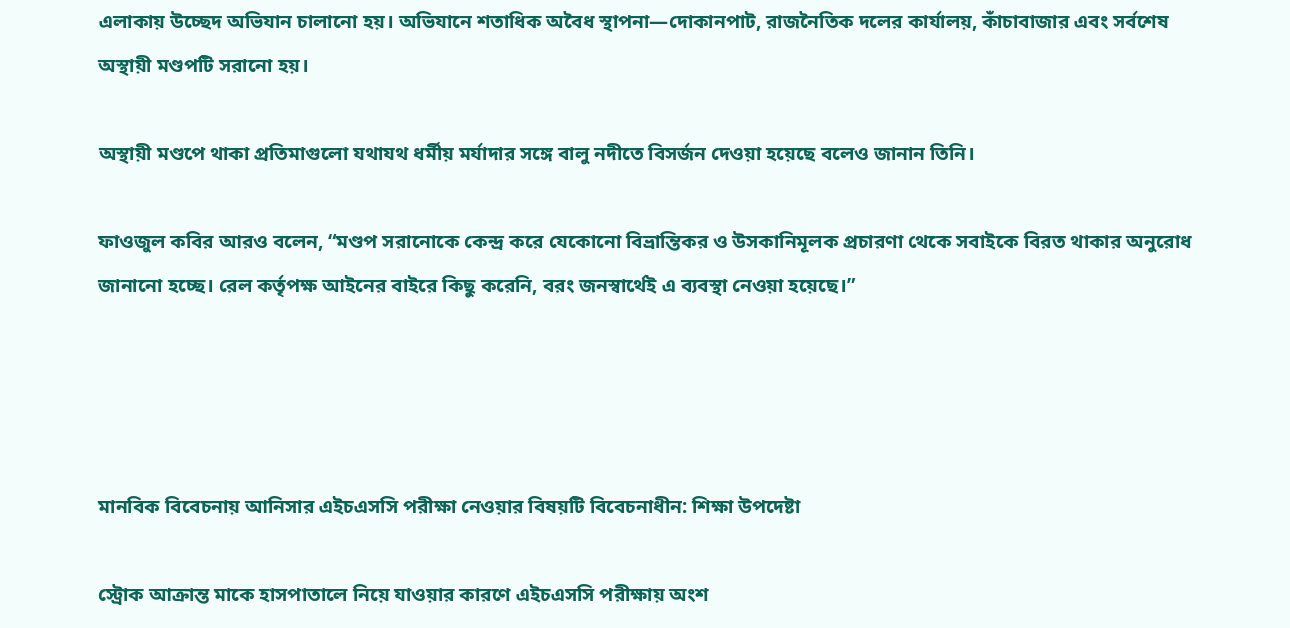এলাকায় উচ্ছেদ অভিযান চালানো হয়। অভিযানে শতাধিক অবৈধ স্থাপনা—দোকানপাট, রাজনৈতিক দলের কার্যালয়, কাঁচাবাজার এবং সর্বশেষ অস্থায়ী মণ্ডপটি সরানো হয়।

অস্থায়ী মণ্ডপে থাকা প্রতিমাগুলো যথাযথ ধর্মীয় মর্যাদার সঙ্গে বালু নদীতে বিসর্জন দেওয়া হয়েছে বলেও জানান তিনি।

ফাওজুল কবির আরও বলেন, “মণ্ডপ সরানোকে কেন্দ্র করে যেকোনো বিভ্রান্তিকর ও উসকানিমূলক প্রচারণা থেকে সবাইকে বিরত থাকার অনুরোধ জানানো হচ্ছে। রেল কর্তৃপক্ষ আইনের বাইরে কিছু করেনি, বরং জনস্বার্থেই এ ব্যবস্থা নেওয়া হয়েছে।”




মানবিক বিবেচনায় আনিসার এইচএসসি পরীক্ষা নেওয়ার বিষয়টি বিবেচনাধীন: শিক্ষা উপদেষ্টা

স্ট্রোক আক্রান্ত মাকে হাসপাতালে নিয়ে যাওয়ার কারণে এইচএসসি পরীক্ষায় অংশ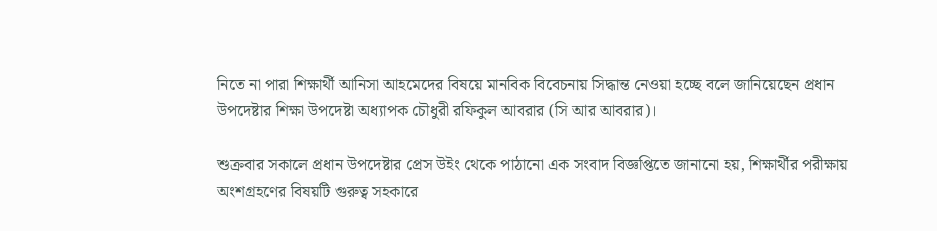নিতে না পারা শিক্ষার্থী আনিসা আহমেদের বিষয়ে মানবিক বিবেচনায় সিদ্ধান্ত নেওয়া হচ্ছে বলে জানিয়েছেন প্রধান উপদেষ্টার শিক্ষা উপদেষ্টা অধ্যাপক চৌধুরী রফিকুল আবরার (সি আর আবরার)।

শুক্রবার সকালে প্রধান উপদেষ্টার প্রেস উইং থেকে পাঠানো এক সংবাদ বিজ্ঞপ্তিতে জানানো হয়, শিক্ষার্থীর পরীক্ষায় অংশগ্রহণের বিষয়টি গুরুত্ব সহকারে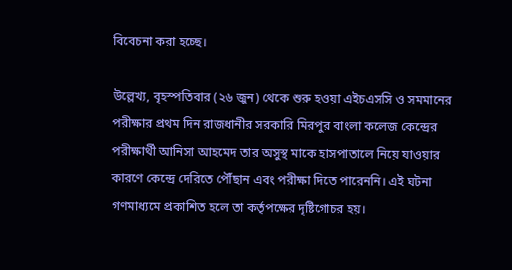বিবেচনা করা হচ্ছে।

উল্লেখ্য, বৃহস্পতিবার (২৬ জুন) থেকে শুরু হওয়া এইচএসসি ও সমমানের পরীক্ষার প্রথম দিন রাজধানীর সরকারি মিরপুর বাংলা কলেজ কেন্দ্রের পরীক্ষার্থী আনিসা আহমেদ তার অসুস্থ মাকে হাসপাতালে নিয়ে যাওয়ার কারণে কেন্দ্রে দেরিতে পৌঁছান এবং পরীক্ষা দিতে পারেননি। এই ঘটনা গণমাধ্যমে প্রকাশিত হলে তা কর্তৃপক্ষের দৃষ্টিগোচর হয়।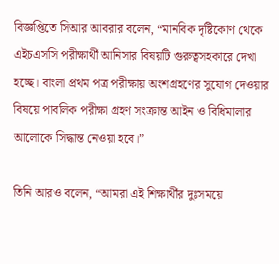বিজ্ঞপ্তিতে সিআর আবরার বলেন, “মানবিক দৃষ্টিকোণ থেকে এইচএসসি পরীক্ষার্থী আনিসার বিষয়টি গুরুত্বসহকারে দেখা হচ্ছে। বাংলা প্রথম পত্র পরীক্ষায় অংশগ্রহণের সুযোগ দেওয়ার বিষয়ে পাবলিক পরীক্ষা গ্রহণ সংক্রান্ত আইন ও বিধিমালার আলোকে সিদ্ধান্ত নেওয়া হবে।”

তিনি আরও বলেন, “আমরা এই শিক্ষার্থীর দুঃসময়ে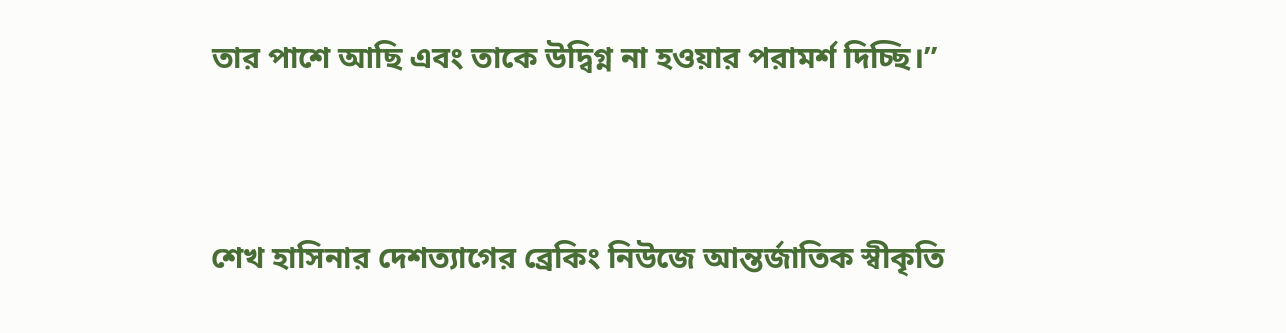তার পাশে আছি এবং তাকে উদ্বিগ্ন না হওয়ার পরামর্শ দিচ্ছি।”




শেখ হাসিনার দেশত্যাগের ব্রেকিং নিউজে আন্তর্জাতিক স্বীকৃতি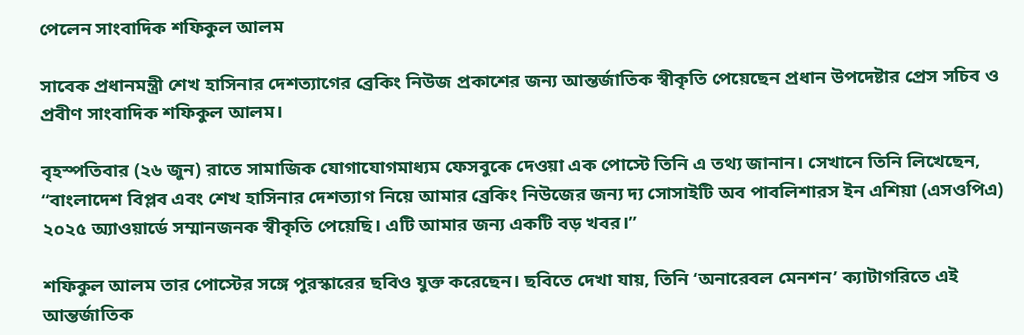পেলেন সাংবাদিক শফিকুল আলম

সাবেক প্রধানমন্ত্রী শেখ হাসিনার দেশত্যাগের ব্রেকিং নিউজ প্রকাশের জন্য আন্তর্জাতিক স্বীকৃতি পেয়েছেন প্রধান উপদেষ্টার প্রেস সচিব ও প্রবীণ সাংবাদিক শফিকুল আলম।

বৃহস্পতিবার (২৬ জুন) রাতে সামাজিক যোগাযোগমাধ্যম ফেসবুকে দেওয়া এক পোস্টে তিনি এ তথ্য জানান। সেখানে তিনি লিখেছেন, “বাংলাদেশ বিপ্লব এবং শেখ হাসিনার দেশত্যাগ নিয়ে আমার ব্রেকিং নিউজের জন্য দ্য সোসাইটি অব পাবলিশারস ইন এশিয়া (এসওপিএ) ২০২৫ অ্যাওয়ার্ডে সম্মানজনক স্বীকৃতি পেয়েছি। এটি আমার জন্য একটি বড় খবর।”

শফিকুল আলম তার পোস্টের সঙ্গে পুরস্কারের ছবিও যুক্ত করেছেন। ছবিতে দেখা যায়, তিনি ‘অনারেবল মেনশন’ ক্যাটাগরিতে এই আন্তর্জাতিক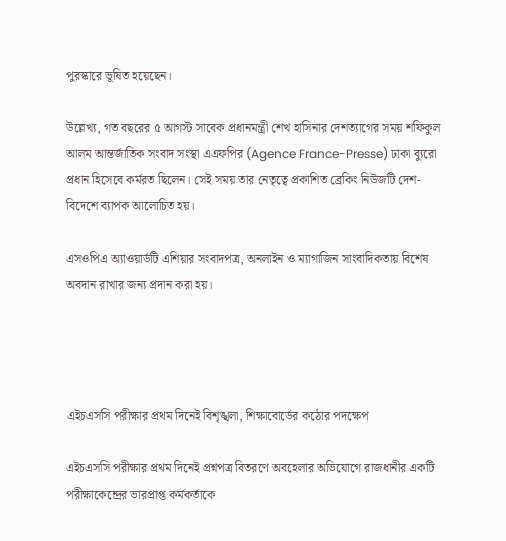পুরস্কারে ভূষিত হয়েছেন।

উল্লেখ্য, গত বছরের ৫ আগস্ট সাবেক প্রধানমন্ত্রী শেখ হাসিনার দেশত্যাগের সময় শফিকুল আলম আন্তর্জাতিক সংবাদ সংস্থা এএফপির (Agence France-Presse) ঢাকা ব্যুরো প্রধান হিসেবে কর্মরত ছিলেন। সেই সময় তার নেতৃত্বে প্রকাশিত ব্রেকিং নিউজটি দেশ-বিদেশে ব্যাপক আলোচিত হয়।

এসওপিএ অ্যাওয়ার্ডটি এশিয়ার সংবাদপত্র, অনলাইন ও ম্যাগাজিন সাংবাদিকতায় বিশেষ অবদান রাখার জন্য প্রদান করা হয়।




এইচএসসি পরীক্ষার প্রথম দিনেই বিশৃঙ্খলা, শিক্ষাবোর্ডের কঠোর পদক্ষেপ

এইচএসসি পরীক্ষার প্রথম দিনেই প্রশ্নপত্র বিতরণে অবহেলার অভিযোগে রাজধানীর একটি পরীক্ষাকেন্দ্রের ভারপ্রাপ্ত কর্মকর্তাকে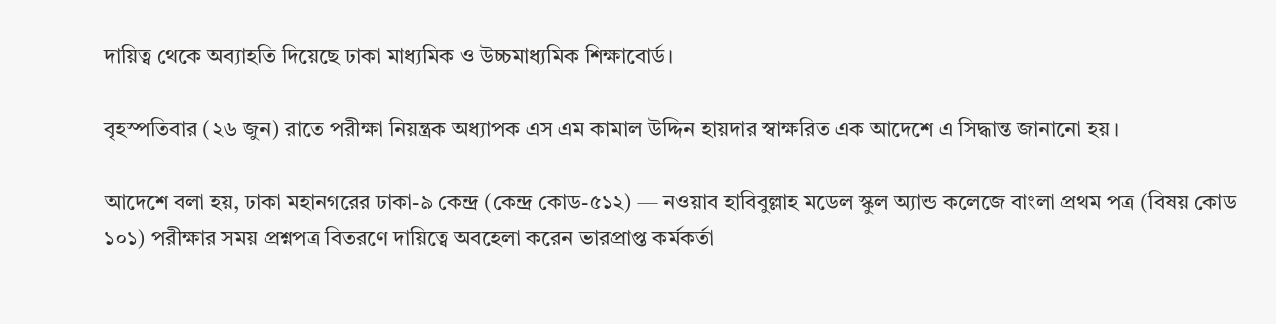দায়িত্ব থেকে অব্যাহতি দিয়েছে ঢাকা মাধ্যমিক ও উচ্চমাধ্যমিক শিক্ষাবোর্ড।

বৃহস্পতিবার (২৬ জুন) রাতে পরীক্ষা নিয়ন্ত্রক অধ্যাপক এস এম কামাল উদ্দিন হায়দার স্বাক্ষরিত এক আদেশে এ সিদ্ধান্ত জানানো হয়।

আদেশে বলা হয়, ঢাকা মহানগরের ঢাকা-৯ কেন্দ্র (কেন্দ্র কোড-৫১২) — নওয়াব হাবিবুল্লাহ মডেল স্কুল অ্যান্ড কলেজে বাংলা প্রথম পত্র (বিষয় কোড ১০১) পরীক্ষার সময় প্রশ্নপত্র বিতরণে দায়িত্বে অবহেলা করেন ভারপ্রাপ্ত কর্মকর্তা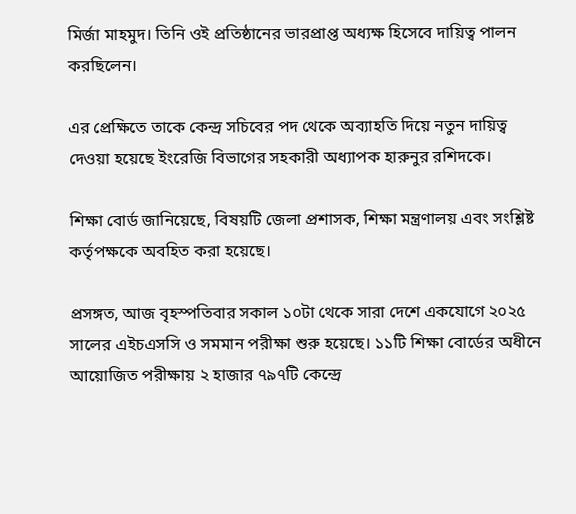মির্জা মাহমুদ। তিনি ওই প্রতিষ্ঠানের ভারপ্রাপ্ত অধ্যক্ষ হিসেবে দায়িত্ব পালন করছিলেন।

এর প্রেক্ষিতে তাকে কেন্দ্র সচিবের পদ থেকে অব্যাহতি দিয়ে নতুন দায়িত্ব দেওয়া হয়েছে ইংরেজি বিভাগের সহকারী অধ্যাপক হারুনুর রশিদকে।

শিক্ষা বোর্ড জানিয়েছে, বিষয়টি জেলা প্রশাসক, শিক্ষা মন্ত্রণালয় এবং সংশ্লিষ্ট কর্তৃপক্ষকে অবহিত করা হয়েছে।

প্রসঙ্গত, আজ বৃহস্পতিবার সকাল ১০টা থেকে সারা দেশে একযোগে ২০২৫ সালের এইচএসসি ও সমমান পরীক্ষা শুরু হয়েছে। ১১টি শিক্ষা বোর্ডের অধীনে আয়োজিত পরীক্ষায় ২ হাজার ৭৯৭টি কেন্দ্রে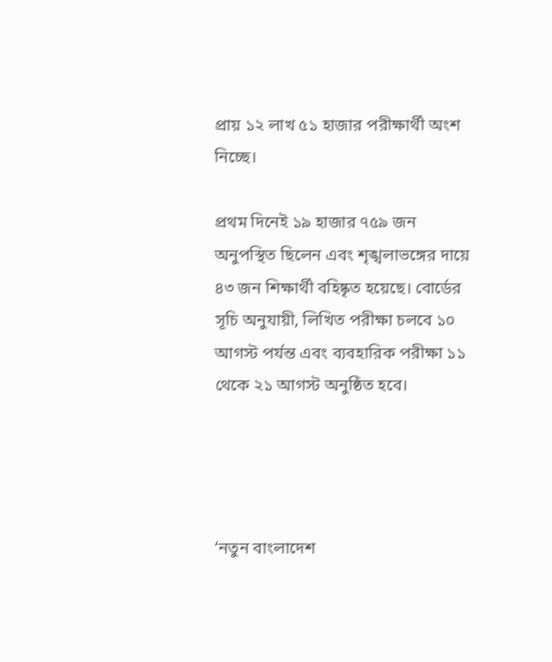প্রায় ১২ লাখ ৫১ হাজার পরীক্ষার্থী অংশ নিচ্ছে।

প্রথম দিনেই ১৯ হাজার ৭৫৯ জন অনুপস্থিত ছিলেন এবং শৃঙ্খলাভঙ্গের দায়ে ৪৩ জন শিক্ষার্থী বহিষ্কৃত হয়েছে। বোর্ডের সূচি অনুযায়ী, লিখিত পরীক্ষা চলবে ১০ আগস্ট পর্যন্ত এবং ব্যবহারিক পরীক্ষা ১১ থেকে ২১ আগস্ট অনুষ্ঠিত হবে।




‘নতুন বাংলাদেশ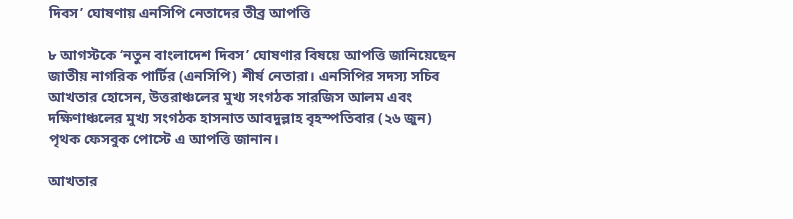দিবস’ ঘোষণায় এনসিপি নেতাদের তীব্র আপত্তি

৮ আগস্টকে ‘নতুন বাংলাদেশ দিবস’ ঘোষণার বিষয়ে আপত্তি জানিয়েছেন জাতীয় নাগরিক পার্টির (এনসিপি) শীর্ষ নেতারা। এনসিপির সদস্য সচিব আখতার হোসেন, উত্তরাঞ্চলের মুখ্য সংগঠক সারজিস আলম এবং দক্ষিণাঞ্চলের মুখ্য সংগঠক হাসনাত আবদুল্লাহ বৃহস্পতিবার (২৬ জুন) পৃথক ফেসবুক পোস্টে এ আপত্তি জানান।

আখতার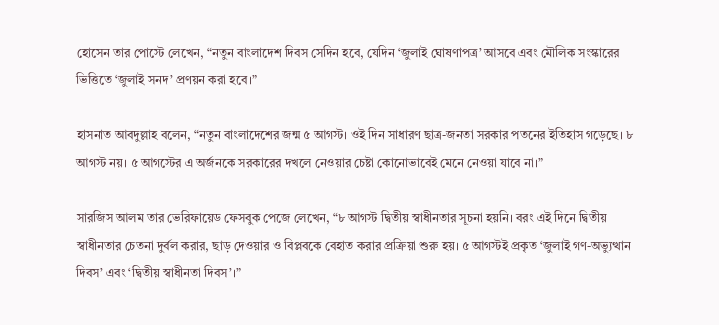হোসেন তার পোস্টে লেখেন, “নতুন বাংলাদেশ দিবস সেদিন হবে, যেদিন ‘জুলাই ঘোষণাপত্র’ আসবে এবং মৌলিক সংস্কারের ভিত্তিতে ‘জুলাই সনদ’ প্রণয়ন করা হবে।”

হাসনাত আবদুল্লাহ বলেন, “নতুন বাংলাদেশের জন্ম ৫ আগস্ট। ওই দিন সাধারণ ছাত্র-জনতা সরকার পতনের ইতিহাস গড়েছে। ৮ আগস্ট নয়। ৫ আগস্টের এ অর্জনকে সরকারের দখলে নেওয়ার চেষ্টা কোনোভাবেই মেনে নেওয়া যাবে না।”

সারজিস আলম তার ভেরিফায়েড ফেসবুক পেজে লেখেন, “৮ আগস্ট দ্বিতীয় স্বাধীনতার সূচনা হয়নি। বরং এই দিনে দ্বিতীয় স্বাধীনতার চেতনা দুর্বল করার, ছাড় দেওয়ার ও বিপ্লবকে বেহাত করার প্রক্রিয়া শুরু হয়। ৫ আগস্টই প্রকৃত ‘জুলাই গণ-অভ্যুত্থান দিবস’ এবং ‘দ্বিতীয় স্বাধীনতা দিবস’।”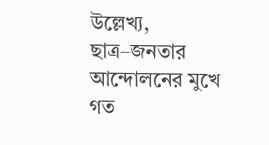উল্লেখ্য, ছাত্র–জনতার আন্দোলনের মুখে গত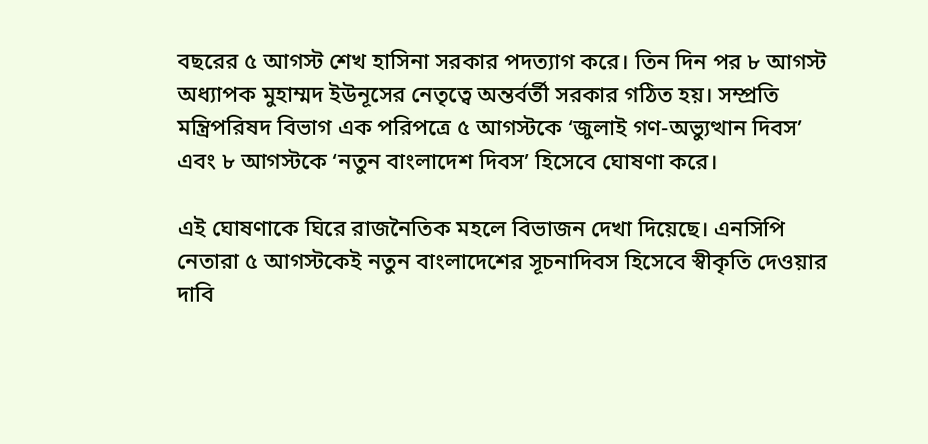বছরের ৫ আগস্ট শেখ হাসিনা সরকার পদত্যাগ করে। তিন দিন পর ৮ আগস্ট অধ্যাপক মুহাম্মদ ইউনূসের নেতৃত্বে অন্তর্বর্তী সরকার গঠিত হয়। সম্প্রতি মন্ত্রিপরিষদ বিভাগ এক পরিপত্রে ৫ আগস্টকে ‘জুলাই গণ-অভ্যুত্থান দিবস’ এবং ৮ আগস্টকে ‘নতুন বাংলাদেশ দিবস’ হিসেবে ঘোষণা করে।

এই ঘোষণাকে ঘিরে রাজনৈতিক মহলে বিভাজন দেখা দিয়েছে। এনসিপি নেতারা ৫ আগস্টকেই নতুন বাংলাদেশের সূচনাদিবস হিসেবে স্বীকৃতি দেওয়ার দাবি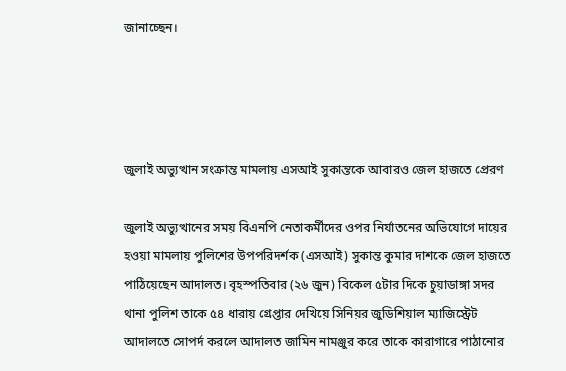জানাচ্ছেন।




জুলাই অভ্যুত্থান সংক্রান্ত মামলায় এসআই সুকান্তকে আবারও জেল হাজতে প্রেরণ

জুলাই অভ্যুত্থানের সময় বিএনপি নেতাকর্মীদের ওপর নির্যাতনের অভিযোগে দায়ের হওয়া মামলায় পুলিশের উপপরিদর্শক (এসআই) সুকান্ত কুমার দাশকে জেল হাজতে পাঠিয়েছেন আদালত। বৃহস্পতিবার (২৬ জুন) বিকেল ৫টার দিকে চুয়াডাঙ্গা সদর থানা পুলিশ তাকে ৫৪ ধারায় গ্রেপ্তার দেখিয়ে সিনিয়র জুডিশিয়াল ম্যাজিস্ট্রেট আদালতে সোপর্দ করলে আদালত জামিন নামঞ্জুর করে তাকে কারাগারে পাঠানোর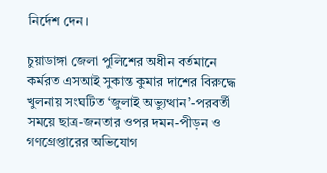নির্দেশ দেন।

চুয়াডাঙ্গা জেলা পুলিশের অধীন বর্তমানে কর্মরত এসআই সুকান্ত কুমার দাশের বিরুদ্ধে খুলনায় সংঘটিত ‘জুলাই অভ্যুত্থান’-পরবর্তী সময়ে ছাত্র-জনতার ওপর দমন-পীড়ন ও গণগ্রেপ্তারের অভিযোগ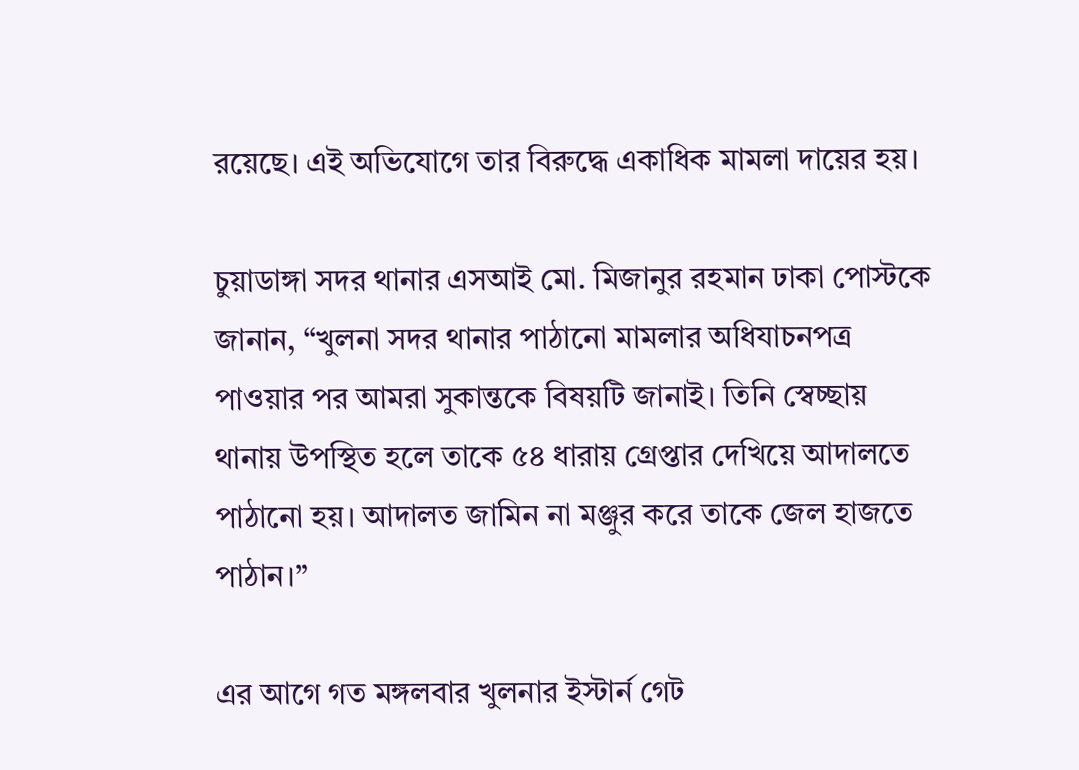রয়েছে। এই অভিযোগে তার বিরুদ্ধে একাধিক মামলা দায়ের হয়।

চুয়াডাঙ্গা সদর থানার এসআই মো. মিজানুর রহমান ঢাকা পোস্টকে জানান, “খুলনা সদর থানার পাঠানো মামলার অধিযাচনপত্র পাওয়ার পর আমরা সুকান্তকে বিষয়টি জানাই। তিনি স্বেচ্ছায় থানায় উপস্থিত হলে তাকে ৫৪ ধারায় গ্রেপ্তার দেখিয়ে আদালতে পাঠানো হয়। আদালত জামিন না মঞ্জুর করে তাকে জেল হাজতে পাঠান।”

এর আগে গত মঙ্গলবার খুলনার ইস্টার্ন গেট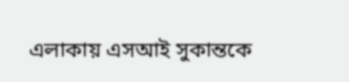এলাকায় এসআই সুকান্তকে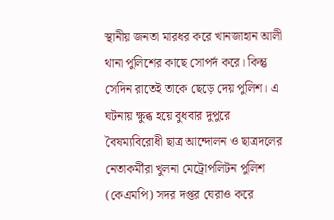স্থানীয় জনতা মারধর করে খানজাহান আলী থানা পুলিশের কাছে সোপর্দ করে। কিন্তু সেদিন রাতেই তাকে ছেড়ে দেয় পুলিশ। এ ঘটনায় ক্ষুব্ধ হয়ে বুধবার দুপুরে বৈষম্যবিরোধী ছাত্র আন্দোলন ও ছাত্রদলের নেতাকর্মীরা খুলনা মেট্রোপলিটন পুলিশ (কেএমপি) সদর দপ্তর ঘেরাও করে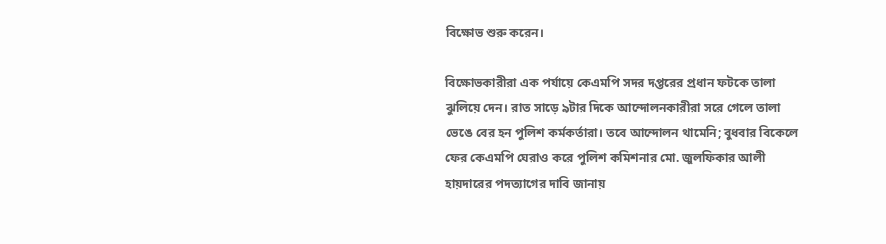বিক্ষোভ শুরু করেন।

বিক্ষোভকারীরা এক পর্যায়ে কেএমপি সদর দপ্তরের প্রধান ফটকে তালা ঝুলিয়ে দেন। রাত সাড়ে ৯টার দিকে আন্দোলনকারীরা সরে গেলে তালা ভেঙে বের হন পুলিশ কর্মকর্তারা। তবে আন্দোলন থামেনি; বুধবার বিকেলে ফের কেএমপি ঘেরাও করে পুলিশ কমিশনার মো. জুলফিকার আলী হায়দারের পদত্যাগের দাবি জানায়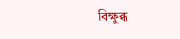বিক্ষুব্ধ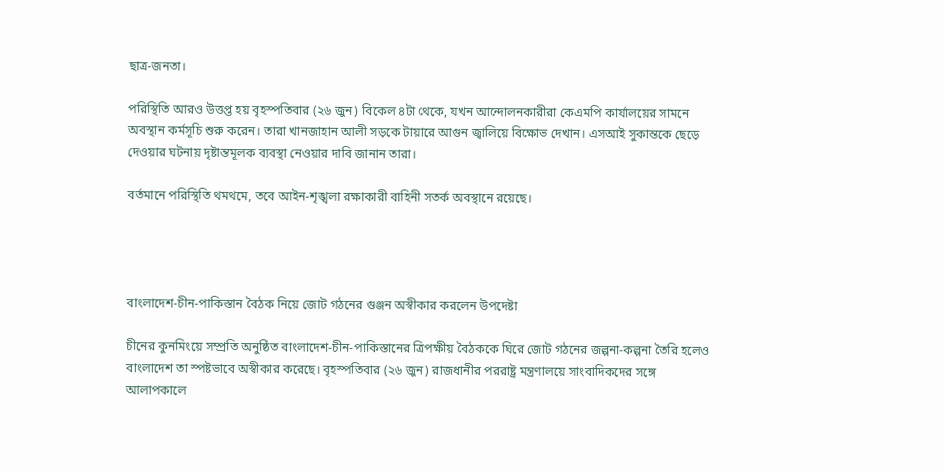ছাত্র-জনতা।

পরিস্থিতি আরও উত্তপ্ত হয় বৃহস্পতিবার (২৬ জুন) বিকেল ৪টা থেকে, যখন আন্দোলনকারীরা কেএমপি কার্যালয়ের সামনে অবস্থান কর্মসূচি শুরু করেন। তারা খানজাহান আলী সড়কে টায়ারে আগুন জ্বালিয়ে বিক্ষোভ দেখান। এসআই সুকান্তকে ছেড়ে দেওয়ার ঘটনায় দৃষ্টান্তমূলক ব্যবস্থা নেওয়ার দাবি জানান তারা।

বর্তমানে পরিস্থিতি থমথমে, তবে আইন-শৃঙ্খলা রক্ষাকারী বাহিনী সতর্ক অবস্থানে রয়েছে।




বাংলাদেশ-চীন-পাকিস্তান বৈঠক নিয়ে জোট গঠনের গুঞ্জন অস্বীকার করলেন উপদেষ্টা

চীনের কুনমিংয়ে সম্প্রতি অনুষ্ঠিত বাংলাদেশ-চীন-পাকিস্তানের ত্রিপক্ষীয় বৈঠককে ঘিরে জোট গঠনের জল্পনা-কল্পনা তৈরি হলেও বাংলাদেশ তা স্পষ্টভাবে অস্বীকার করেছে। বৃহস্পতিবার (২৬ জুন) রাজধানীর পররাষ্ট্র মন্ত্রণালয়ে সাংবাদিকদের সঙ্গে আলাপকালে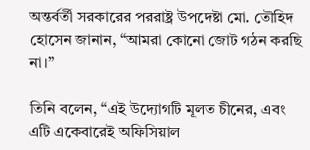অন্তর্বর্তী সরকারের পররাষ্ট্র উপদেষ্টা মো. তৌহিদ হোসেন জানান, “আমরা কোনো জোট গঠন করছি না।”

তিনি বলেন, “এই উদ্যোগটি মূলত চীনের, এবং এটি একেবারেই অফিসিয়াল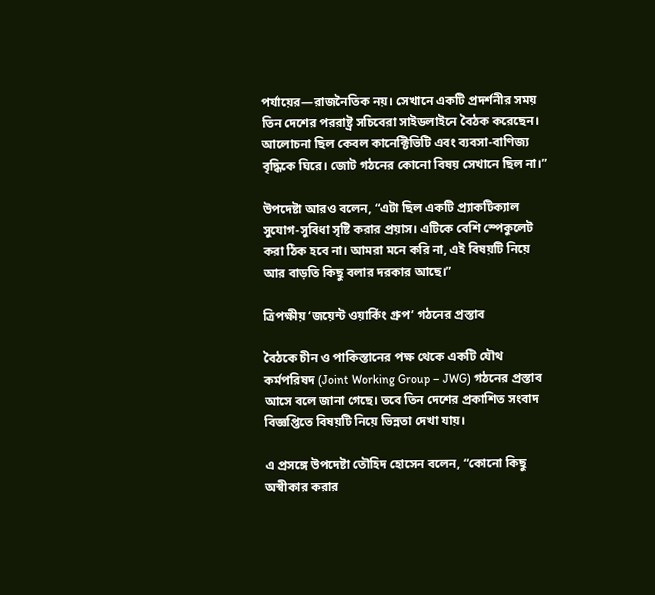পর্যায়ের—রাজনৈতিক নয়। সেখানে একটি প্রদর্শনীর সময় তিন দেশের পররাষ্ট্র সচিবেরা সাইডলাইনে বৈঠক করেছেন। আলোচনা ছিল কেবল কানেক্টিভিটি এবং ব্যবসা-বাণিজ্য বৃদ্ধিকে ঘিরে। জোট গঠনের কোনো বিষয় সেখানে ছিল না।”

উপদেষ্টা আরও বলেন, “এটা ছিল একটি প্র্যাকটিক্যাল সুযোগ-সুবিধা সৃষ্টি করার প্রয়াস। এটিকে বেশি স্পেকুলেট করা ঠিক হবে না। আমরা মনে করি না, এই বিষয়টি নিয়ে আর বাড়তি কিছু বলার দরকার আছে।”

ত্রিপক্ষীয় ‘জয়েন্ট ওয়ার্কিং গ্রুপ’ গঠনের প্রস্তাব

বৈঠকে চীন ও পাকিস্তানের পক্ষ থেকে একটি যৌথ কর্মপরিষদ (Joint Working Group – JWG) গঠনের প্রস্তাব আসে বলে জানা গেছে। তবে তিন দেশের প্রকাশিত সংবাদ বিজ্ঞপ্তিতে বিষয়টি নিয়ে ভিন্নতা দেখা যায়।

এ প্রসঙ্গে উপদেষ্টা তৌহিদ হোসেন বলেন, “কোনো কিছু অস্বীকার করার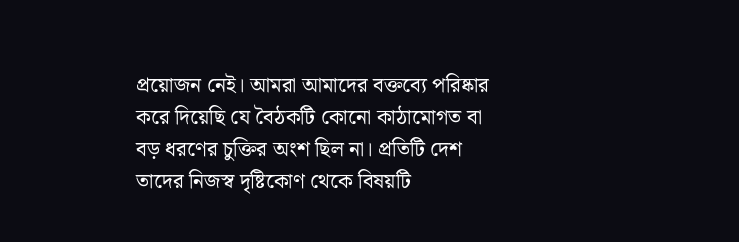প্রয়োজন নেই। আমরা আমাদের বক্তব্যে পরিষ্কার করে দিয়েছি যে বৈঠকটি কোনো কাঠামোগত বা বড় ধরণের চুক্তির অংশ ছিল না। প্রতিটি দেশ তাদের নিজস্ব দৃষ্টিকোণ থেকে বিষয়টি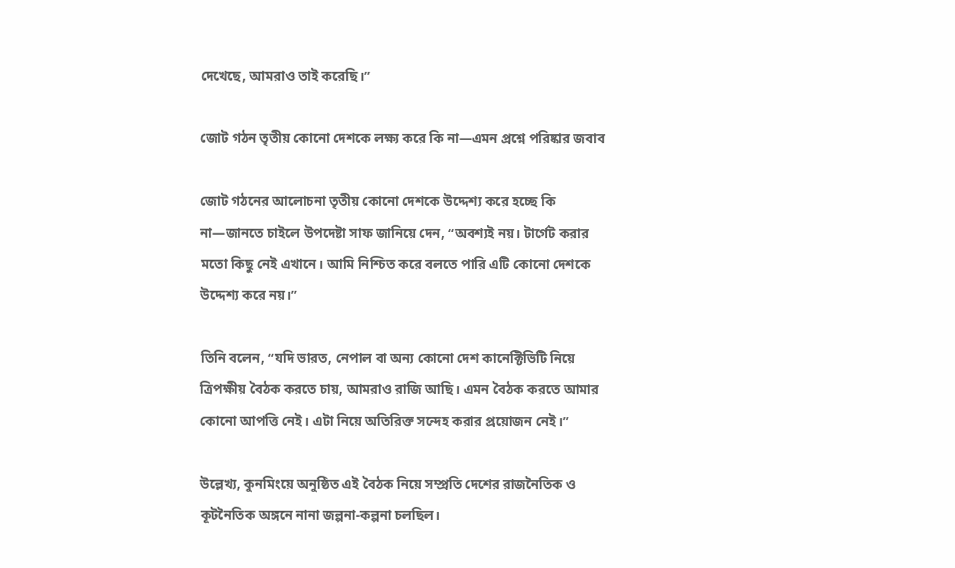দেখেছে, আমরাও তাই করেছি।”

জোট গঠন তৃতীয় কোনো দেশকে লক্ষ্য করে কি না—এমন প্রশ্নে পরিষ্কার জবাব

জোট গঠনের আলোচনা তৃতীয় কোনো দেশকে উদ্দেশ্য করে হচ্ছে কি না—জানতে চাইলে উপদেষ্টা সাফ জানিয়ে দেন, “অবশ্যই নয়। টার্গেট করার মতো কিছু নেই এখানে। আমি নিশ্চিত করে বলতে পারি এটি কোনো দেশকে উদ্দেশ্য করে নয়।”

তিনি বলেন, “যদি ভারত, নেপাল বা অন্য কোনো দেশ কানেক্টিভিটি নিয়ে ত্রিপক্ষীয় বৈঠক করতে চায়, আমরাও রাজি আছি। এমন বৈঠক করতে আমার কোনো আপত্তি নেই। এটা নিয়ে অতিরিক্ত সন্দেহ করার প্রয়োজন নেই।”

উল্লেখ্য, কুনমিংয়ে অনুষ্ঠিত এই বৈঠক নিয়ে সম্প্রতি দেশের রাজনৈতিক ও কূটনৈতিক অঙ্গনে নানা জল্পনা-কল্পনা চলছিল।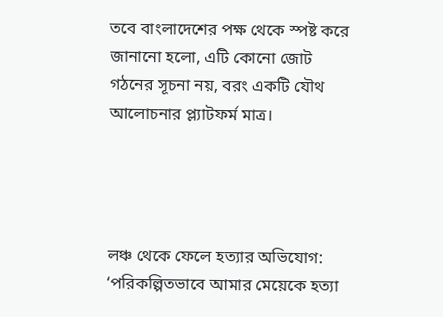তবে বাংলাদেশের পক্ষ থেকে স্পষ্ট করে জানানো হলো, এটি কোনো জোট গঠনের সূচনা নয়, বরং একটি যৌথ আলোচনার প্ল্যাটফর্ম মাত্র।




লঞ্চ থেকে ফেলে হত্যার অভিযোগ: ‘পরিকল্পিতভাবে আমার মেয়েকে হত্যা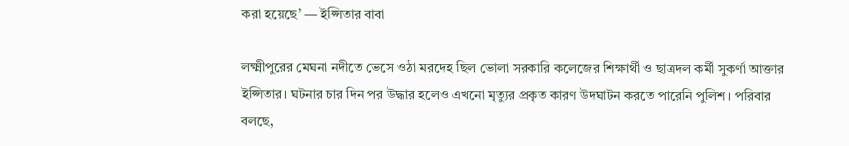করা হয়েছে’ — ইপ্সিতার বাবা

লক্ষ্মীপুরের মেঘনা নদীতে ভেসে ওঠা মরদেহ ছিল ভোলা সরকারি কলেজের শিক্ষার্থী ও ছাত্রদল কর্মী সুকর্ণা আক্তার ইপ্সিতার। ঘটনার চার দিন পর উদ্ধার হলেও এখনো মৃত্যুর প্রকৃত কারণ উদঘাটন করতে পারেনি পুলিশ। পরিবার বলছে,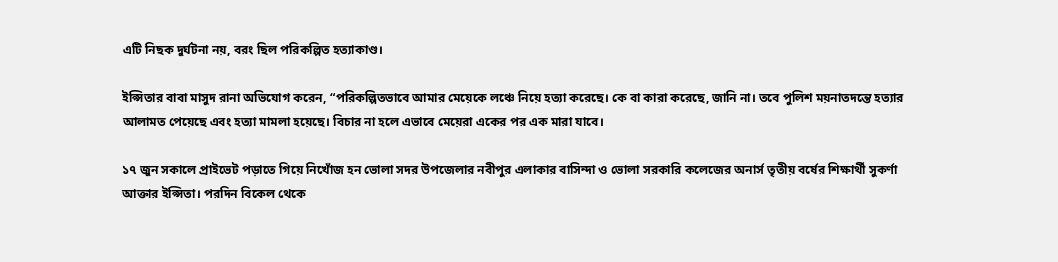এটি নিছক দুর্ঘটনা নয়, বরং ছিল পরিকল্পিত হত্যাকাণ্ড।

ইপ্সিতার বাবা মাসুদ রানা অভিযোগ করেন, “পরিকল্পিতভাবে আমার মেয়েকে লঞ্চে নিয়ে হত্যা করেছে। কে বা কারা করেছে, জানি না। তবে পুলিশ ময়নাতদন্তে হত্যার আলামত পেয়েছে এবং হত্যা মামলা হয়েছে। বিচার না হলে এভাবে মেয়েরা একের পর এক মারা যাবে।

১৭ জুন সকালে প্রাইভেট পড়াতে গিয়ে নিখোঁজ হন ভোলা সদর উপজেলার নবীপুর এলাকার বাসিন্দা ও ভোলা সরকারি কলেজের অনার্স তৃতীয় বর্ষের শিক্ষার্থী সুকর্ণা আক্তার ইপ্সিতা। পরদিন বিকেল থেকে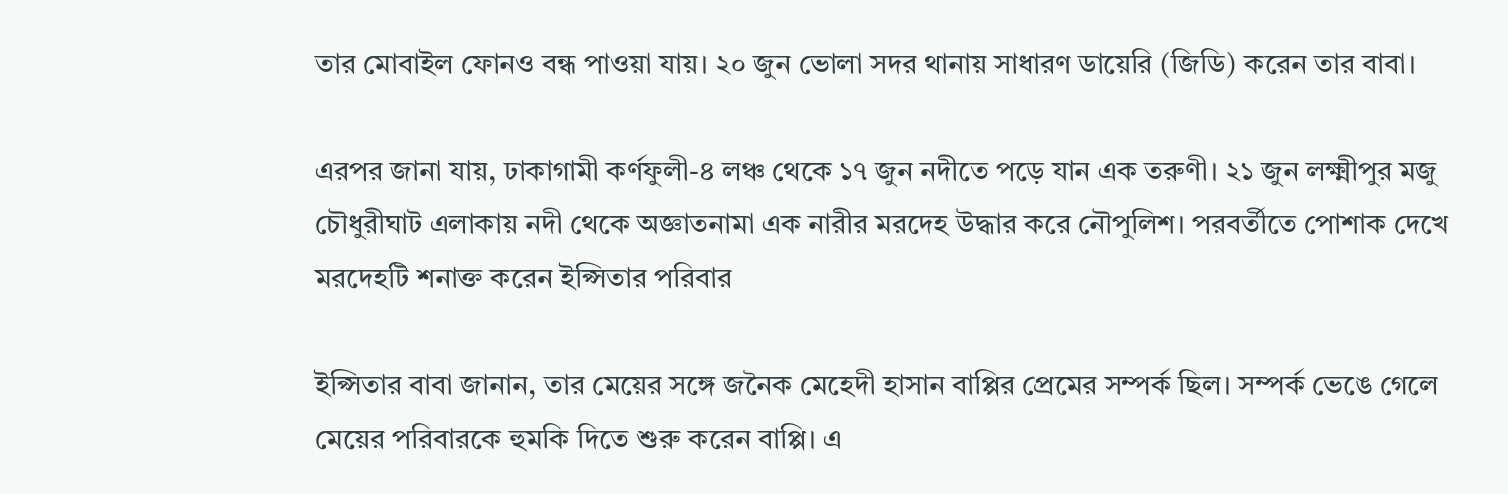তার মোবাইল ফোনও বন্ধ পাওয়া যায়। ২০ জুন ভোলা সদর থানায় সাধারণ ডায়েরি (জিডি) করেন তার বাবা।

এরপর জানা যায়, ঢাকাগামী কর্ণফুলী-৪ লঞ্চ থেকে ১৭ জুন নদীতে পড়ে যান এক তরুণী। ২১ জুন লক্ষ্মীপুর মজু চৌধুরীঘাট এলাকায় নদী থেকে অজ্ঞাতনামা এক নারীর মরদেহ উদ্ধার করে নৌপুলিশ। পরবর্তীতে পোশাক দেখে মরদেহটি শনাক্ত করেন ইপ্সিতার পরিবার

ইপ্সিতার বাবা জানান, তার মেয়ের সঙ্গে জনৈক মেহেদী হাসান বাপ্পির প্রেমের সম্পর্ক ছিল। সম্পর্ক ভেঙে গেলে মেয়ের পরিবারকে হুমকি দিতে শুরু করেন বাপ্পি। এ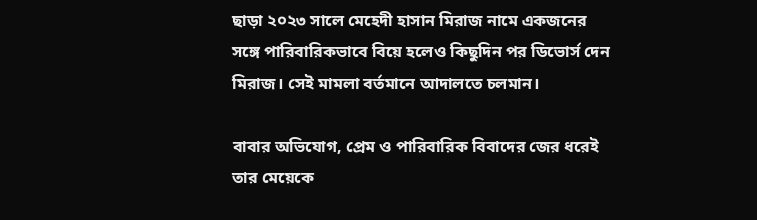ছাড়া ২০২৩ সালে মেহেদী হাসান মিরাজ নামে একজনের সঙ্গে পারিবারিকভাবে বিয়ে হলেও কিছুদিন পর ডিভোর্স দেন মিরাজ। সেই মামলা বর্তমানে আদালতে চলমান।

বাবার অভিযোগ, প্রেম ও পারিবারিক বিবাদের জের ধরেই তার মেয়েকে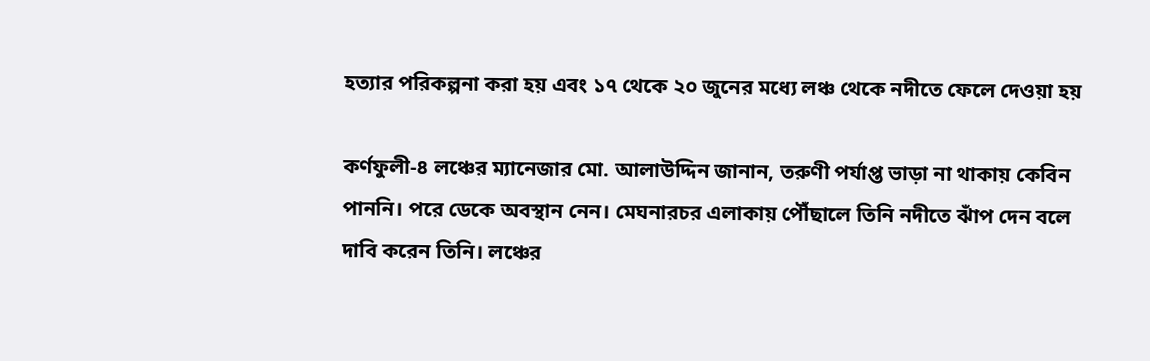হত্যার পরিকল্পনা করা হয় এবং ১৭ থেকে ২০ জুনের মধ্যে লঞ্চ থেকে নদীতে ফেলে দেওয়া হয়

কর্ণফুলী-৪ লঞ্চের ম্যানেজার মো. আলাউদ্দিন জানান, তরুণী পর্যাপ্ত ভাড়া না থাকায় কেবিন পাননি। পরে ডেকে অবস্থান নেন। মেঘনারচর এলাকায় পৌঁছালে তিনি নদীতে ঝাঁপ দেন বলে দাবি করেন তিনি। লঞ্চের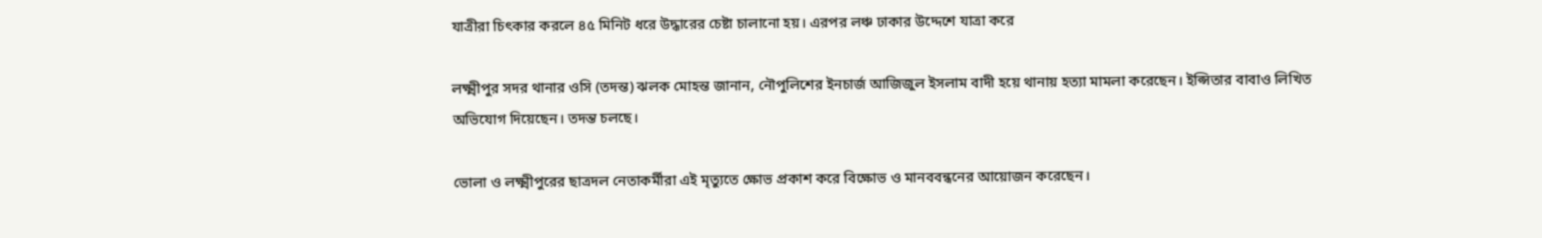যাত্রীরা চিৎকার করলে ৪৫ মিনিট ধরে উদ্ধারের চেষ্টা চালানো হয়। এরপর লঞ্চ ঢাকার উদ্দেশে যাত্রা করে

লক্ষ্মীপুর সদর থানার ওসি (তদন্ত) ঝলক মোহন্ত জানান, নৌপুলিশের ইনচার্জ আজিজুল ইসলাম বাদী হয়ে থানায় হত্যা মামলা করেছেন। ইপ্সিতার বাবাও লিখিত অভিযোগ দিয়েছেন। তদন্ত চলছে।

ভোলা ও লক্ষ্মীপুরের ছাত্রদল নেতাকর্মীরা এই মৃত্যুতে ক্ষোভ প্রকাশ করে বিক্ষোভ ও মানববন্ধনের আয়োজন করেছেন।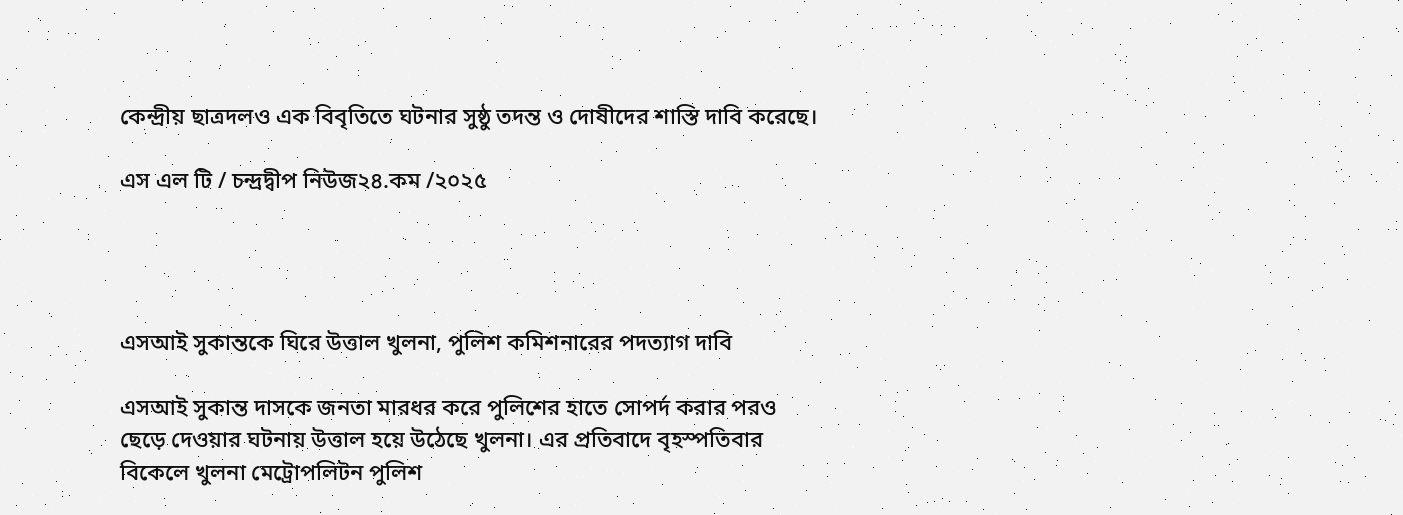কেন্দ্রীয় ছাত্রদলও এক বিবৃতিতে ঘটনার সুষ্ঠু তদন্ত ও দোষীদের শাস্তি দাবি করেছে।

এস এল টি / চন্দ্রদ্বীপ নিউজ২৪.কম /২০২৫




এসআই সুকান্তকে ঘিরে উত্তাল খুলনা, পুলিশ কমিশনারের পদত্যাগ দাবি

এসআই সুকান্ত দাসকে জনতা মারধর করে পুলিশের হাতে সোপর্দ করার পরও ছেড়ে দেওয়ার ঘটনায় উত্তাল হয়ে উঠেছে খুলনা। এর প্রতিবাদে বৃহস্পতিবার বিকেলে খুলনা মেট্রোপলিটন পুলিশ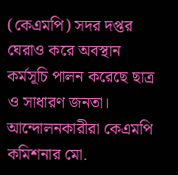(কেএমপি) সদর দপ্তর ঘেরাও করে অবস্থান কর্মসূচি পালন করেছে ছাত্র ও সাধারণ জনতা। আন্দোলনকারীরা কেএমপি কমিশনার মো.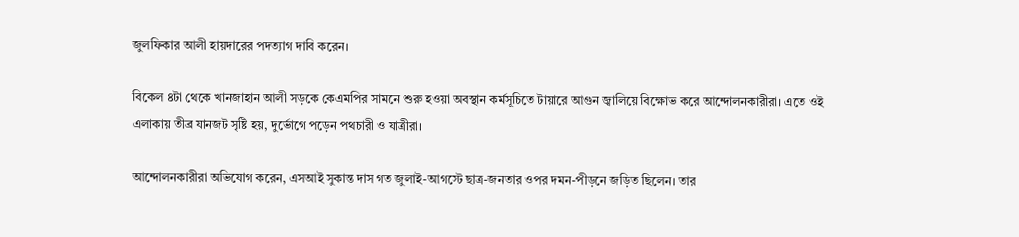জুলফিকার আলী হায়দারের পদত্যাগ দাবি করেন।

বিকেল ৪টা থেকে খানজাহান আলী সড়কে কেএমপির সামনে শুরু হওয়া অবস্থান কর্মসূচিতে টায়ারে আগুন জ্বালিয়ে বিক্ষোভ করে আন্দোলনকারীরা। এতে ওই এলাকায় তীব্র যানজট সৃষ্টি হয়, দুর্ভোগে পড়েন পথচারী ও যাত্রীরা।

আন্দোলনকারীরা অভিযোগ করেন, এসআই সুকান্ত দাস গত জুলাই-আগস্টে ছাত্র-জনতার ওপর দমন-পীড়নে জড়িত ছিলেন। তার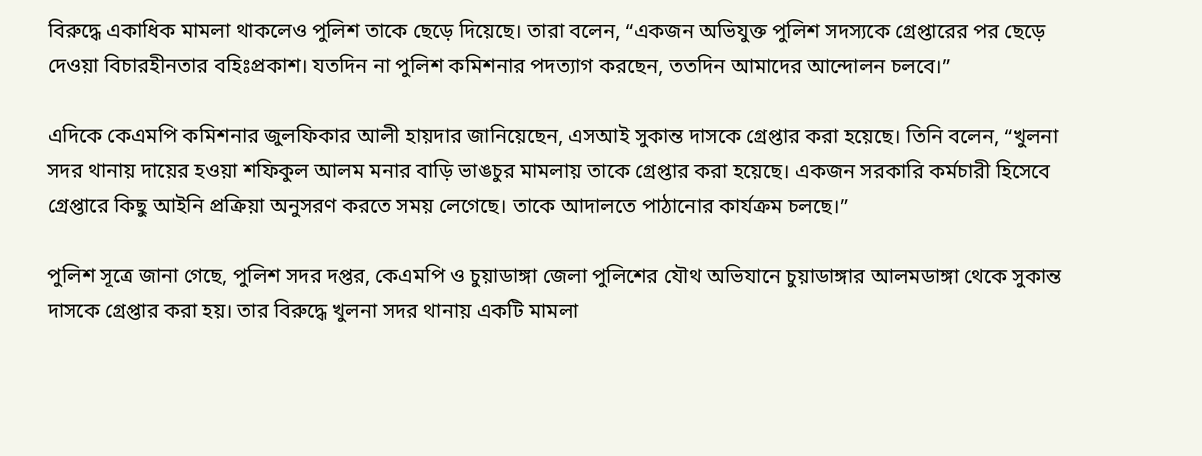বিরুদ্ধে একাধিক মামলা থাকলেও পুলিশ তাকে ছেড়ে দিয়েছে। তারা বলেন, “একজন অভিযুক্ত পুলিশ সদস্যকে গ্রেপ্তারের পর ছেড়ে দেওয়া বিচারহীনতার বহিঃপ্রকাশ। যতদিন না পুলিশ কমিশনার পদত্যাগ করছেন, ততদিন আমাদের আন্দোলন চলবে।”

এদিকে কেএমপি কমিশনার জুলফিকার আলী হায়দার জানিয়েছেন, এসআই সুকান্ত দাসকে গ্রেপ্তার করা হয়েছে। তিনি বলেন, “খুলনা সদর থানায় দায়ের হওয়া শফিকুল আলম মনার বাড়ি ভাঙচুর মামলায় তাকে গ্রেপ্তার করা হয়েছে। একজন সরকারি কর্মচারী হিসেবে গ্রেপ্তারে কিছু আইনি প্রক্রিয়া অনুসরণ করতে সময় লেগেছে। তাকে আদালতে পাঠানোর কার্যক্রম চলছে।”

পুলিশ সূত্রে জানা গেছে, পুলিশ সদর দপ্তর, কেএমপি ও চুয়াডাঙ্গা জেলা পুলিশের যৌথ অভিযানে চুয়াডাঙ্গার আলমডাঙ্গা থেকে সুকান্ত দাসকে গ্রেপ্তার করা হয়। তার বিরুদ্ধে খুলনা সদর থানায় একটি মামলা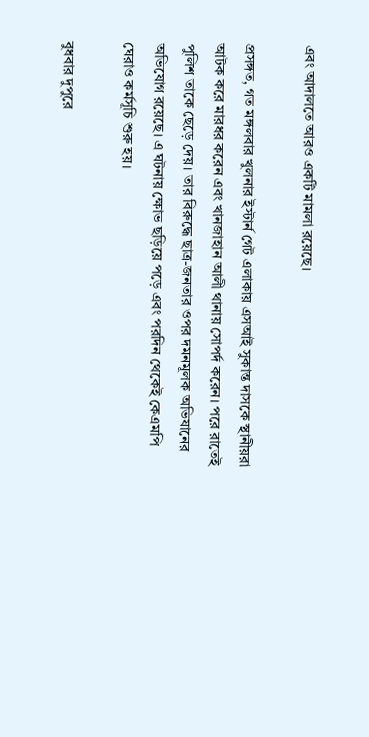এবং আদালতে আরও একটি মামলা রয়েছে।

প্রসঙ্গত, গত মঙ্গলবার খুলনার ইস্টার্ন গেট এলাকায় এসআই সুকান্ত দাসকে স্থানীয়রা আটক করে মারধর করেন এবং খানজাহান আলী থানায় সোপর্দ করেন। পরে রাতেই পুলিশ তাকে ছেড়ে দেয়। তার বিরুদ্ধে ছাত্র-জনতার ওপর দমনমূলক অভিযানের অভিযোগ রয়েছে। এ ঘটনায় ক্ষোভ ছড়িয়ে পড়ে এবং পরদিন থেকেই কেএমপি ঘেরাও কর্মসূচি শুরু হয়।

বুধবার দুপুরে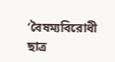‘বৈষম্যবিরোধী ছাত্র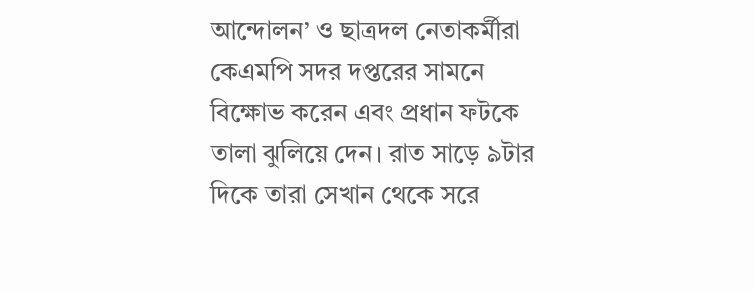আন্দোলন’ ও ছাত্রদল নেতাকর্মীরা কেএমপি সদর দপ্তরের সামনে বিক্ষোভ করেন এবং প্রধান ফটকে তালা ঝুলিয়ে দেন। রাত সাড়ে ৯টার দিকে তারা সেখান থেকে সরে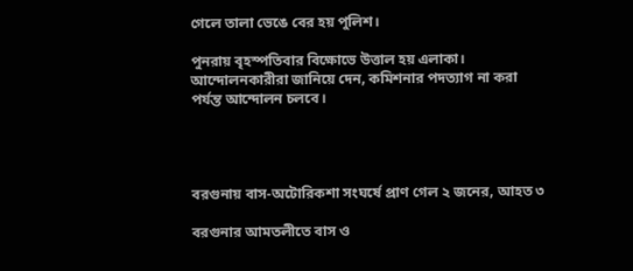গেলে তালা ভেঙে বের হয় পুলিশ।

পুনরায় বৃহস্পতিবার বিক্ষোভে উত্তাল হয় এলাকা। আন্দোলনকারীরা জানিয়ে দেন, কমিশনার পদত্যাগ না করা পর্যন্ত আন্দোলন চলবে।




বরগুনায় বাস-অটোরিকশা সংঘর্ষে প্রাণ গেল ২ জনের, আহত ৩

বরগুনার আমতলীতে বাস ও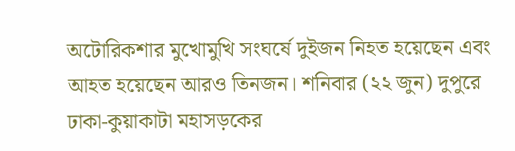অটোরিকশার মুখোমুখি সংঘর্ষে দুইজন নিহত হয়েছেন এবং আহত হয়েছেন আরও তিনজন। শনিবার (২২ জুন) দুপুরে ঢাকা-কুয়াকাটা মহাসড়কের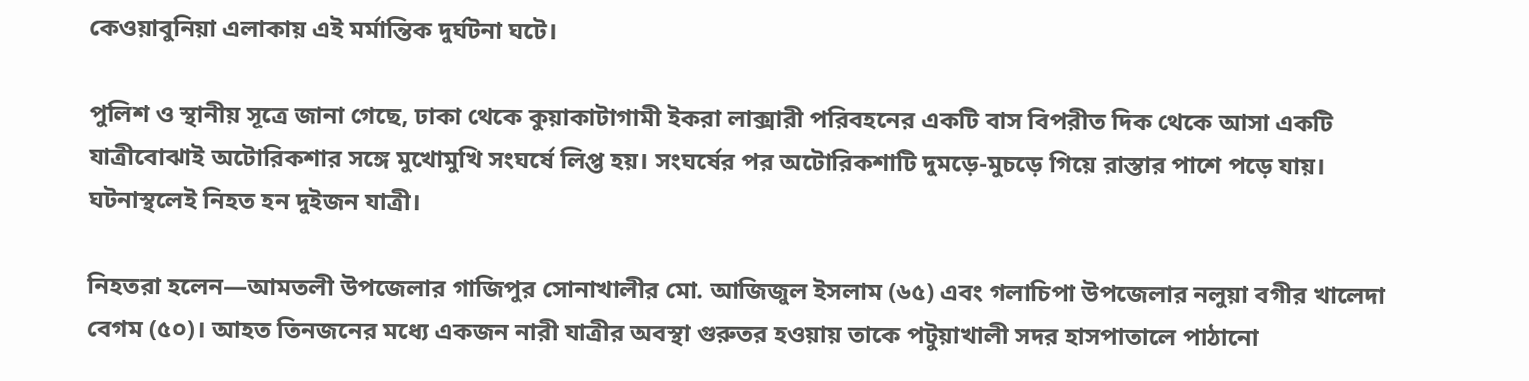কেওয়াবুনিয়া এলাকায় এই মর্মান্তিক দুর্ঘটনা ঘটে।

পুলিশ ও স্থানীয় সূত্রে জানা গেছে, ঢাকা থেকে কুয়াকাটাগামী ইকরা লাক্সারী পরিবহনের একটি বাস বিপরীত দিক থেকে আসা একটি যাত্রীবোঝাই অটোরিকশার সঙ্গে মুখোমুখি সংঘর্ষে লিপ্ত হয়। সংঘর্ষের পর অটোরিকশাটি দুমড়ে-মুচড়ে গিয়ে রাস্তার পাশে পড়ে যায়। ঘটনাস্থলেই নিহত হন দুইজন যাত্রী।

নিহতরা হলেন—আমতলী উপজেলার গাজিপুর সোনাখালীর মো. আজিজুল ইসলাম (৬৫) এবং গলাচিপা উপজেলার নলুয়া বগীর খালেদা বেগম (৫০)। আহত তিনজনের মধ্যে একজন নারী যাত্রীর অবস্থা গুরুতর হওয়ায় তাকে পটুয়াখালী সদর হাসপাতালে পাঠানো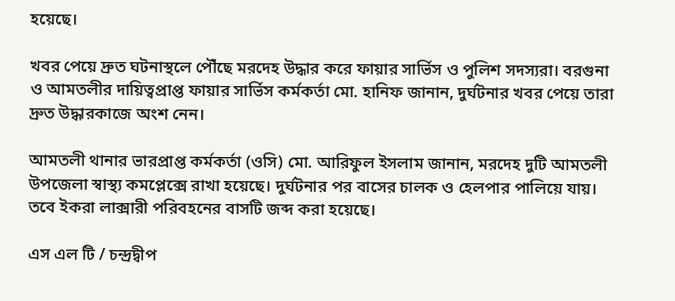হয়েছে।

খবর পেয়ে দ্রুত ঘটনাস্থলে পৌঁছে মরদেহ উদ্ধার করে ফায়ার সার্ভিস ও পুলিশ সদস্যরা। বরগুনা ও আমতলীর দায়িত্বপ্রাপ্ত ফায়ার সার্ভিস কর্মকর্তা মো. হানিফ জানান, দুর্ঘটনার খবর পেয়ে তারা দ্রুত উদ্ধারকাজে অংশ নেন।

আমতলী থানার ভারপ্রাপ্ত কর্মকর্তা (ওসি) মো. আরিফুল ইসলাম জানান, মরদেহ দুটি আমতলী উপজেলা স্বাস্থ্য কমপ্লেক্সে রাখা হয়েছে। দুর্ঘটনার পর বাসের চালক ও হেলপার পালিয়ে যায়। তবে ইকরা লাক্সারী পরিবহনের বাসটি জব্দ করা হয়েছে।

এস এল টি / চন্দ্রদ্বীপ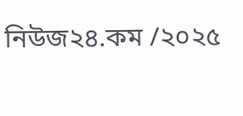নিউজ২৪.কম /২০২৫